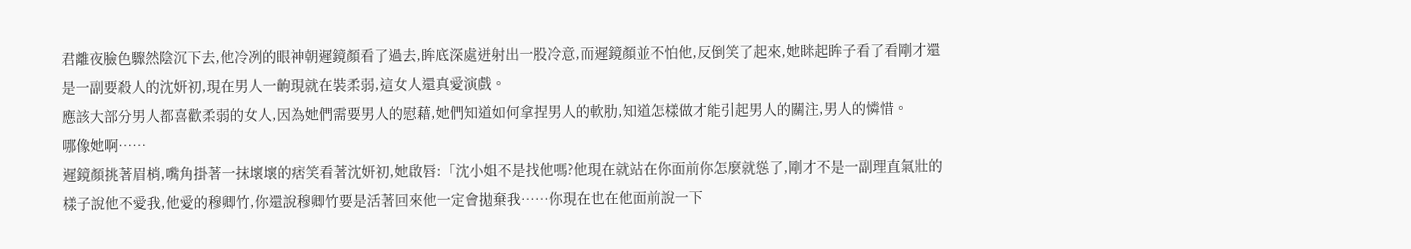君離夜臉色驟然陰沉下去,他冷冽的眼神朝遲鏡顏看了過去,眸底深處迸射出一股冷意,而遲鏡顏並不怕他,反倒笑了起來,她眯起眸子看了看剛才還是一副要殺人的沈妍初,現在男人一齣現就在裝柔弱,這女人還真愛演戲。
應該大部分男人都喜歡柔弱的女人,因為她們需要男人的慰藉,她們知道如何拿捏男人的軟肋,知道怎樣做才能引起男人的關注,男人的憐惜。
哪像她啊……
遲鏡顏挑著眉梢,嘴角掛著一抹壞壞的痞笑看著沈妍初,她啟唇:「沈小姐不是找他嗎?他現在就站在你面前你怎麼就慫了,剛才不是一副理直氣壯的樣子說他不愛我,他愛的穆卿竹,你還說穆卿竹要是活著回來他一定會拋棄我……你現在也在他面前說一下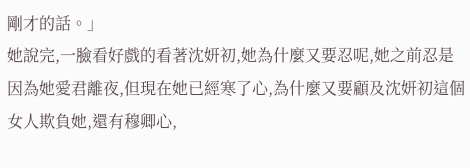剛才的話。」
她說完,一臉看好戲的看著沈妍初,她為什麼又要忍呢,她之前忍是因為她愛君離夜,但現在她已經寒了心,為什麼又要顧及沈妍初這個女人欺負她,還有穆卿心,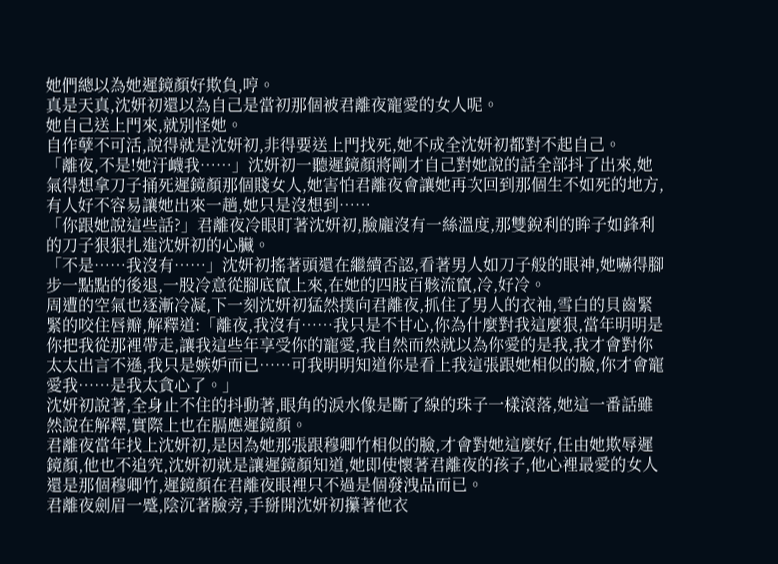她們總以為她遲鏡顏好欺負,哼。
真是天真,沈妍初還以為自己是當初那個被君離夜寵愛的女人呢。
她自己送上門來,就別怪她。
自作孽不可活,說得就是沈妍初,非得要送上門找死,她不成全沈妍初都對不起自己。
「離夜,不是!她汙衊我……」沈妍初一聽遲鏡顏將剛才自己對她說的話全部抖了出來,她氣得想拿刀子捅死遲鏡顏那個賤女人,她害怕君離夜會讓她再次回到那個生不如死的地方,有人好不容易讓她出來一趟,她只是沒想到……
「你跟她說這些話?」君離夜冷眼盯著沈妍初,臉龐沒有一絲溫度,那雙銳利的眸子如鋒利的刀子狠狠扎進沈妍初的心臟。
「不是……我沒有……」沈妍初搖著頭還在繼續否認,看著男人如刀子般的眼神,她嚇得腳步一點點的後退,一股冷意從腳底竄上來,在她的四肢百骸流竄,冷,好冷。
周遭的空氣也逐漸冷凝,下一刻沈妍初猛然撲向君離夜,抓住了男人的衣袖,雪白的貝齒緊緊的咬住唇瓣,解釋道:「離夜,我沒有……我只是不甘心,你為什麼對我這麼狠,當年明明是你把我從那裡帶走,讓我這些年享受你的寵愛,我自然而然就以為你愛的是我,我才會對你太太出言不遜,我只是嫉妒而已……可我明明知道你是看上我這張跟她相似的臉,你才會寵愛我……是我太貪心了。」
沈妍初說著,全身止不住的抖動著,眼角的淚水像是斷了線的珠子一樣滾落,她這一番話雖然說在解釋,實際上也在膈應遲鏡顏。
君離夜當年找上沈妍初,是因為她那張跟穆卿竹相似的臉,才會對她這麼好,任由她欺辱遲鏡顏,他也不追究,沈妍初就是讓遲鏡顏知道,她即使懷著君離夜的孩子,他心裡最愛的女人還是那個穆卿竹,遲鏡顏在君離夜眼裡只不過是個發洩品而已。
君離夜劍眉一蹙,陰沉著臉旁,手掰開沈妍初攥著他衣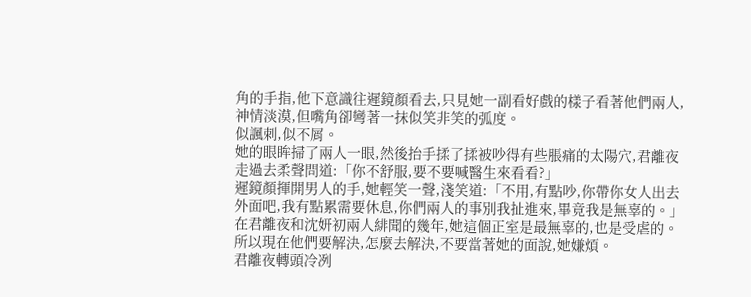角的手指,他下意識往遲鏡顏看去,只見她一副看好戲的樣子看著他們兩人,神情淡漠,但嘴角卻彎著一抹似笑非笑的弧度。
似諷刺,似不屑。
她的眼眸掃了兩人一眼,然後抬手揉了揉被吵得有些脹痛的太陽穴,君離夜走過去柔聲問道:「你不舒服,要不要喊醫生來看看?」
遲鏡顏揮開男人的手,她輕笑一聲,淺笑道:「不用,有點吵,你帶你女人出去外面吧,我有點累需要休息,你們兩人的事別我扯進來,畢竟我是無辜的。」
在君離夜和沈妍初兩人緋聞的幾年,她這個正室是最無辜的,也是受虐的。
所以現在他們要解決,怎麼去解決,不要當著她的面說,她嫌煩。
君離夜轉頭冷冽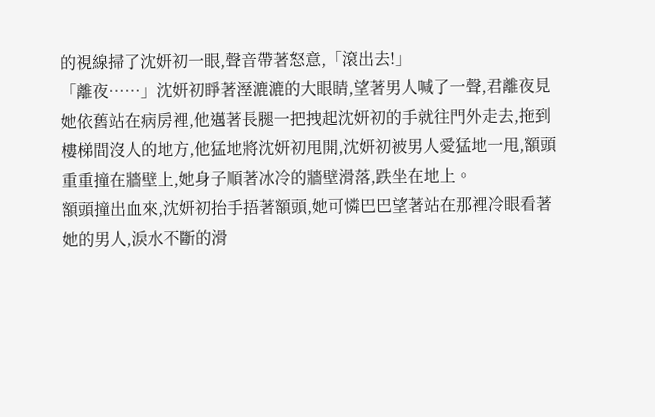的視線掃了沈妍初一眼,聲音帶著怒意,「滾出去!」
「離夜……」沈妍初睜著溼漉漉的大眼睛,望著男人喊了一聲,君離夜見她依舊站在病房裡,他邁著長腿一把拽起沈妍初的手就往門外走去,拖到樓梯間沒人的地方,他猛地將沈妍初甩開,沈妍初被男人愛猛地一甩,額頭重重撞在牆壁上,她身子順著冰冷的牆壁滑落,跌坐在地上。
額頭撞出血來,沈妍初抬手捂著額頭,她可憐巴巴望著站在那裡冷眼看著她的男人,淚水不斷的滑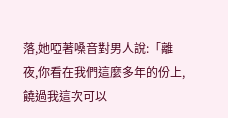落,她啞著嗓音對男人說:「離夜,你看在我們這麼多年的份上,饒過我這次可以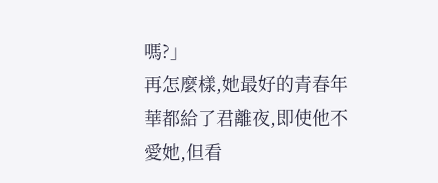嗎?」
再怎麼樣,她最好的青春年華都給了君離夜,即使他不愛她,但看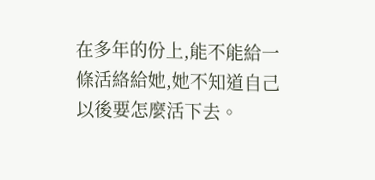在多年的份上,能不能給一條活絡給她,她不知道自己以後要怎麼活下去。